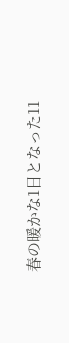春の暖かな1日となった11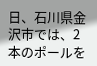日、石川県金沢市では、2本のポールを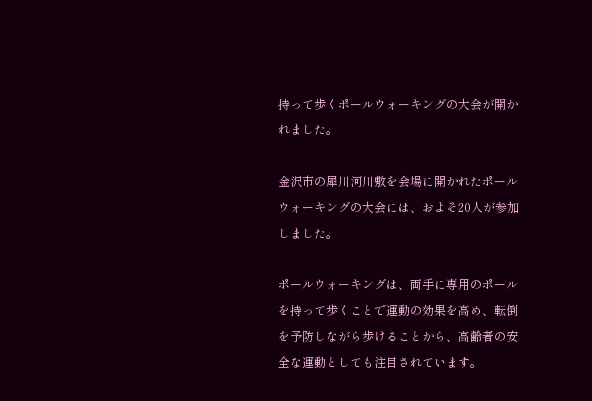持って歩くポールウォーキングの大会が開かれました。

金沢市の犀川河川敷を会場に開かれたポールウォーキングの大会には、およそ20人が参加しました。

ポールウォーキングは、両手に専用のポールを持って歩くことで運動の効果を高め、転倒を予防しながら歩けることから、高齢者の安全な運動としても注目されています。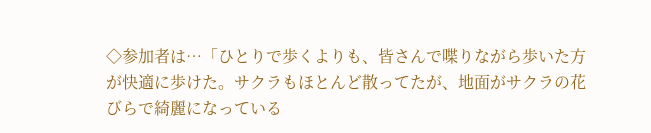◇参加者は…「ひとりで歩くよりも、皆さんで喋りながら歩いた方が快適に歩けた。サクラもほとんど散ってたが、地面がサクラの花びらで綺麗になっている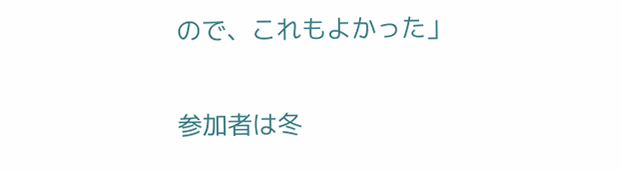ので、これもよかった」

参加者は冬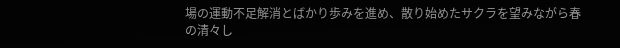場の運動不足解消とばかり歩みを進め、散り始めたサクラを望みながら春の清々し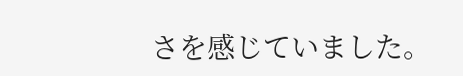さを感じていました。